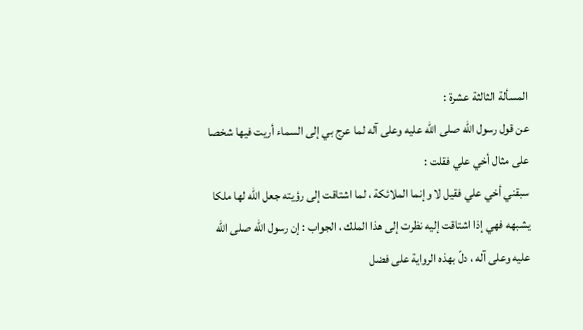المسألة الثالثة عشرة :
عن قول رسول اللّه صلى اللّه عليه وعلى آله لما عرج بي إلى السماء أريت فيها شخصا على مثال أخي علي فقلت :
سبقني أخي علي فقيل لا وإنما الملائكة ، لما اشتاقت إلى رؤيته جعل اللّه لها ملكا يشبهه فهي إذا اشتاقت إليه نظرت إلى هذا الملك ، الجواب : إن رسول اللّه صلى اللّه عليه وعلى آله ، دلّ بهذه الرواية على فضل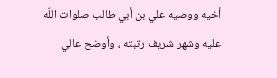أخيه ووصيه علي بن أبي طالب صلوات اللّه عليه وشهر شريف رتبته ، وأوضح عالي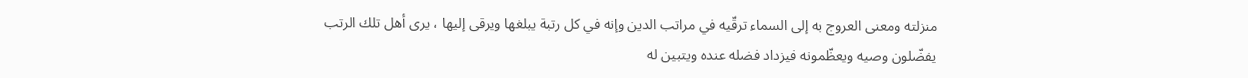منزلته ومعنى العروج به إلى السماء ترقّيه في مراتب الدين وإنه في كل رتبة يبلغها ويرقى إليها ، يرى أهل تلك الرتب يفضّلون وصيه ويعظّمونه فيزداد فضله عنده ويتبين له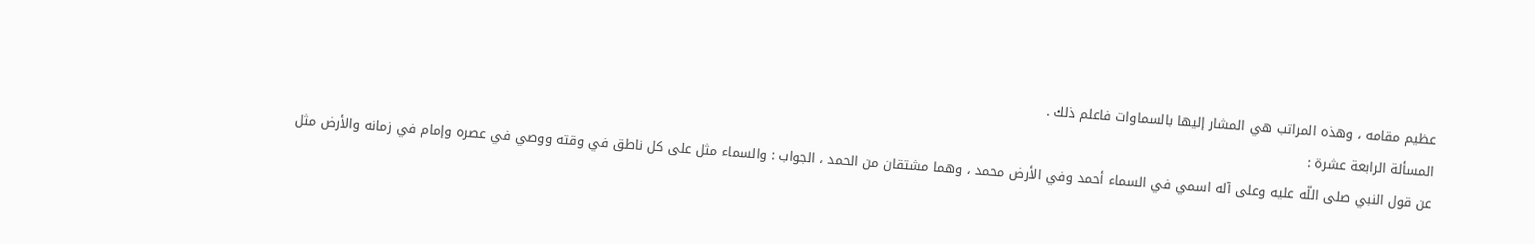عظيم مقامه ، وهذه المراتب هي المشار إليها بالسماوات فاعلم ذلك .
المسألة الرابعة عشرة :
عن قول النبي صلى اللّه عليه وعلى آله اسمي في السماء أحمد وفي الأرض محمد ، وهما مشتقان من الحمد ، الجواب : والسماء مثل على كل ناطق في وقته ووصي في عصره وإمام في زمانه والأرض مثل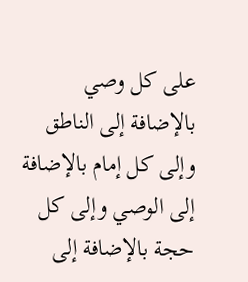على كل وصي بالإضافة إلى الناطق وإلى كل إمام بالإضافة إلى الوصي وإلى كل حجة بالإضافة إلى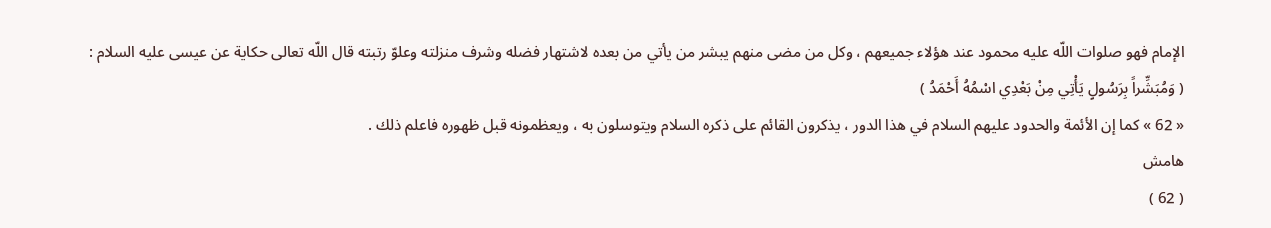الإمام فهو صلوات اللّه عليه محمود عند هؤلاء جميعهم ، وكل من مضى منهم يبشر من يأتي من بعده لاشتهار فضله وشرف منزلته وعلوّ رتبته قال اللّه تعالى حكاية عن عيسى عليه السلام :
( وَمُبَشِّراً بِرَسُولٍ يَأْتِي مِنْ بَعْدِي اسْمُهُ أَحْمَدُ )
« 62 » كما إن الأئمة والحدود عليهم السلام في هذا الدور ، يذكرون القائم على ذكره السلام ويتوسلون به ، ويعظمونه قبل ظهوره فاعلم ذلك .
هامش
( 62 )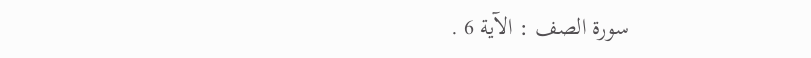سورة الصف : الآية 6 .